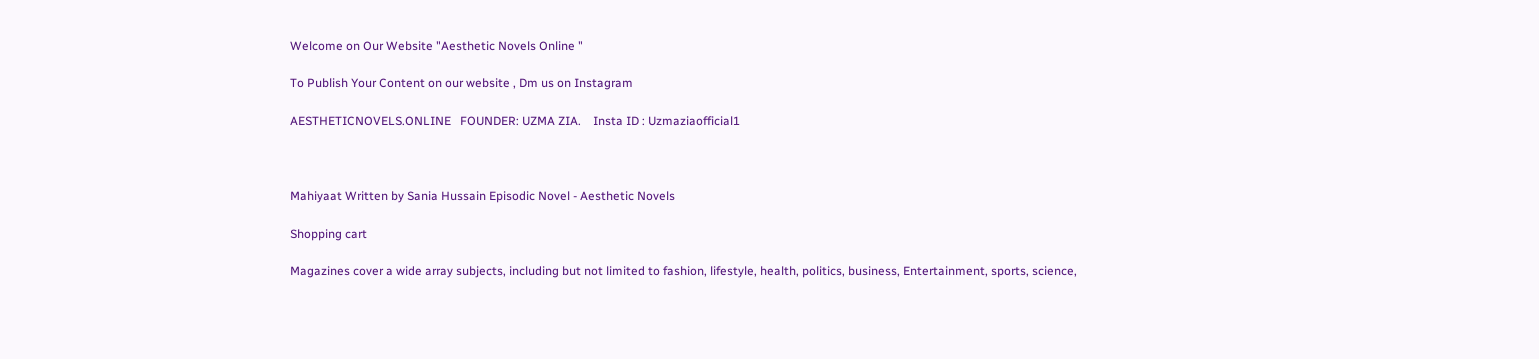Welcome on Our Website "Aesthetic Novels Online "

To Publish Your Content on our website , Dm us on Instagram

AESTHETICNOVELS.ONLINE   FOUNDER: UZMA ZIA.    Insta ID : Uzmaziaofficial1



Mahiyaat Written by Sania Hussain Episodic Novel - Aesthetic Novels

Shopping cart

Magazines cover a wide array subjects, including but not limited to fashion, lifestyle, health, politics, business, Entertainment, sports, science,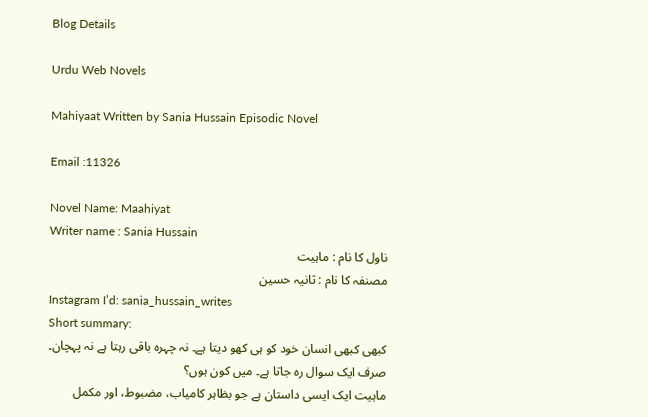Blog Details

Urdu Web Novels

Mahiyaat Written by Sania Hussain Episodic Novel

Email :11326

Novel Name: Maahiyat
Writer name : Sania Hussain
ناول کا نام : ماہیت
مصنفہ کا نام : ثانیہ حسین
Instagram I’d: sania_hussain_writes
Short summary:
کبھی کبھی انسان خود کو ہی کھو دیتا ہے۔ نہ چہرہ باقی رہتا ہے نہ پہچان۔ صرف ایک سوال رہ جاتا ہے۔ میں کون ہوں؟
ماہیت ایک ایسی داستان ہے جو بظاہر کامیاب، مضبوط، اور مکمل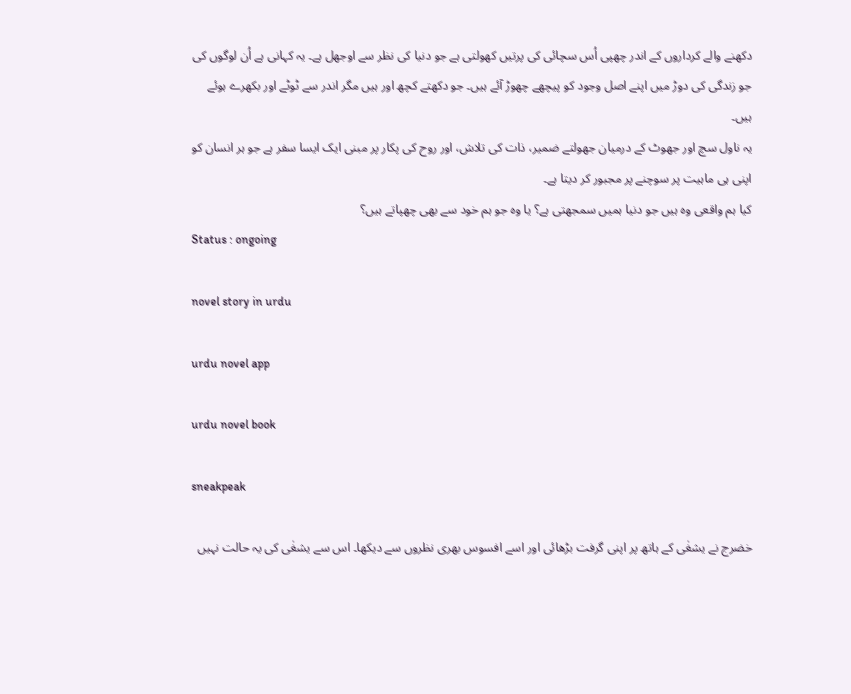دکھنے والے کرداروں کے اندر چھپی اُس سچائی کی پرتیں کھولتی ہے جو دنیا کی نظر سے اوجھل ہے۔ یہ کہانی ہے اُن لوگوں کی جو زندگی کی دوڑ میں اپنے اصل وجود کو پیچھے چھوڑ آئے ہیں۔ جو دکھتے کچھ اور ہیں مگر اندر سے ٹوٹے اور بکھرے ہوئے ہیں۔
یہ ناول سچ اور جھوٹ کے درمیان جھولتے ضمیر، ذات کی تلاش، اور روح کی پکار پر مبنی ایک ایسا سفر ہے جو ہر انسان کو اپنی ہی ماہیت پر سوچنے پر مجبور کر دیتا ہے۔
کیا ہم واقعی وہ ہیں جو دنیا ہمیں سمجھتی ہے؟ یا وہ جو ہم خود سے بھی چھپاتے ہیں؟
Status : ongoing

novel story in urdu

urdu novel app

urdu novel book

sneakpeak

خضرج نے یشغٰی کے ہاتھ پر اپنی گرفت بڑھائی اور اسے افسوس بھری نظروں سے دیکھا۔ اس سے یشغٰی کی یہ حالت نہیں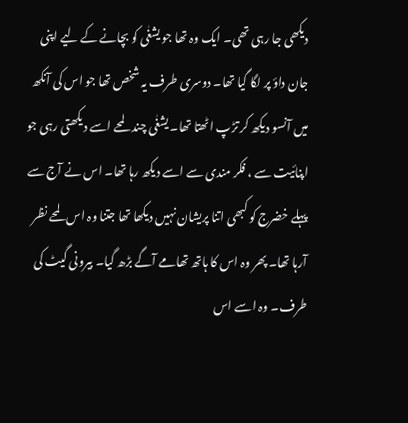دیکھی جا رہی تھی۔ ایک وہ تھا جو یشغٰی کو بچانے کے لیے اپنی جان داؤ پر لگا گیا تھا۔ دوسری طرف یہ شخص تھا جو اس کی آنکھ میں آنسو دیکھ کر تڑپ اٹھتا تھا۔ یشغٰی چند لمحے اسے دیکھتی رہی جو اپنائیت سے ، فکر مندی سے اسے دیکھ رہا تھا۔ اس نے آج سے پہلے خضرج کو کبھی اتنا پریشان نہیں دیکھا تھا جتنا وہ اس لمحے نظر آرہا تھا۔ پھر وہ اس کا ہاتھ تھامے آگے بڑھ گیا۔ بیرونی گیٹ کی طرف۔ وہ اسے اس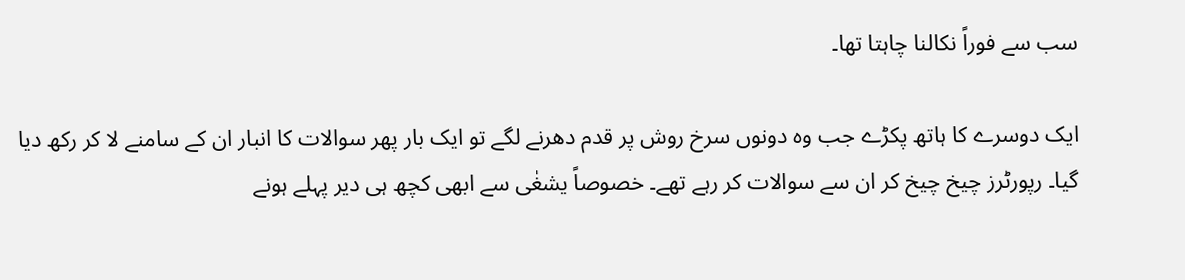سب سے فوراً نکالنا چاہتا تھا۔

ایک دوسرے کا ہاتھ پکڑے جب وہ دونوں سرخ روش پر قدم دھرنے لگے تو ایک بار پھر سوالات کا انبار ان کے سامنے لا کر رکھ دیا گیا۔ رپورٹرز چیخ چیخ کر ان سے سوالات کر رہے تھے۔ خصوصاً یشغٰی سے ابھی کچھ ہی دیر پہلے ہونے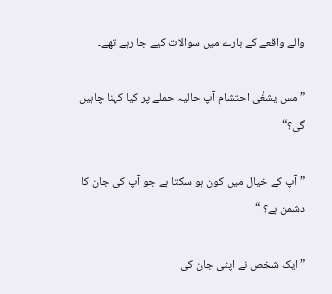والے واقعے کے بارے میں سوالات کیے جا رہے تھے۔

” مس یشغٰی احتشام آپ حالیہ حملے پر کیا کہنا چاہیں گی؟“

”آپ کے خیال میں کون ہو سکتا ہے جو آپ کی جان کا دشمن ہے؟ “

”ایک شخص نے اپنی جان کی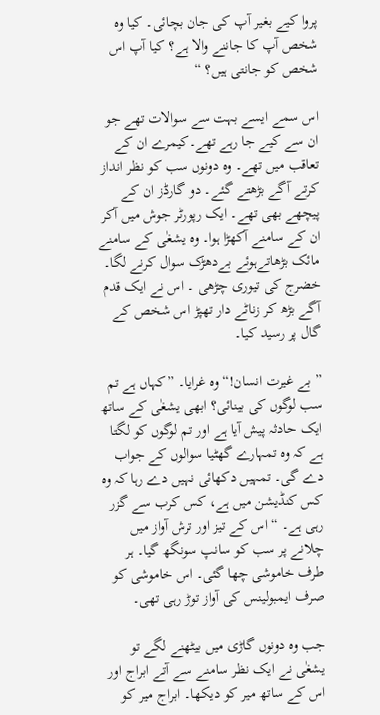پروا کیے بغیر آپ کی جان بچائی۔ کیا وہ شخص آپ کا جاننے والا ہے؟ کیا آپ اس شخص کو جانتی ہیں؟ “

اس سمے ایسے بہت سے سوالات تھے جو ان سے کیے جا رہے تھے۔کیمرے ان کے تعاقب میں تھے۔ وہ دونوں سب کو نظر انداز کرتے آگے بڑھتے گئے۔ دو گارڈز ان کے پیچھے بھی تھے۔ ایک رپورٹر جوش میں آکر ان کے سامنے آکھڑا ہوا۔ وہ یشغٰی کے سامنے مائک بڑھاتےہوئے بےدھڑک سوال کرنے لگا۔ خضرج کی تیوری چڑھی ۔ اس نے ایک قدم آگے بڑھ کر زناٹے دار تھپڑ اس شخص کے گال پر رسید کیا۔

” بے غیرت انسان!“ وہ غرایا۔ ”کہاں ہے تم سب لوگوں کی بینائی؟ ابھی یشغٰی کے ساتھ ایک حادثہ پیش آیا ہے اور تم لوگوں کو لگتا ہے کہ وہ تمہارے گھٹیا سوالوں کے جواب دے گی۔ تمہیں دکھائی نہیں دے رہا کہ وہ کس کنڈیشن میں ہے، کس کرب سے گزر رہی ہے۔ “ اس کے تیز اور ترش آواز میں چلانے پر سب کو سانپ سونگھ گیا۔ ہر طرف خاموشی چھا گئی۔ اس خاموشی کو صرف ایمبولینس کی آواز توڑ رہی تھی۔

جب وہ دونوں گاڑی میں بیٹھنے لگے تو یشغٰی نے ایک نظر سامنے سے آتے ابراج اور اس کے ساتھ میر کو دیکھا۔ ابراج میر کو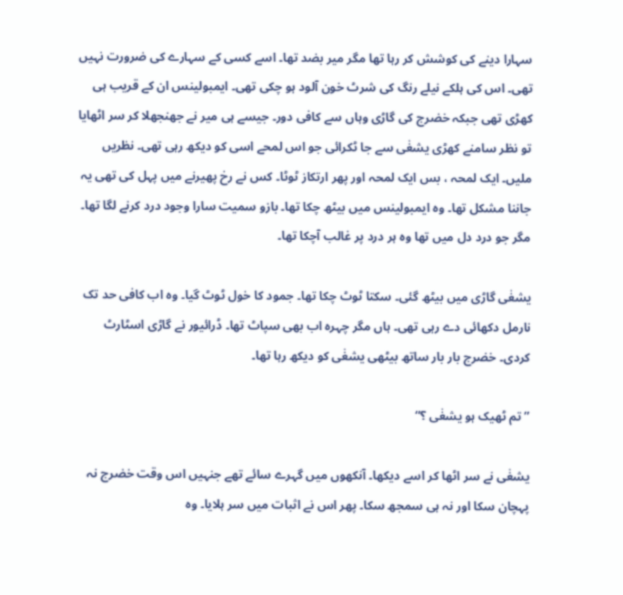سہارا دینے کی کوشش کر رہا تھا مگر میر بضد تھا۔ اسے کسی کے سہارے کی ضرورت نہیں تھی۔ اس کی ہلکے نیلے رنگ کی شرٹ خون آلود ہو چکی تھی۔ ایمبولینس ان کے قریب ہی کھڑی تھی جبکہ خضرج کی گاڑی وہاں سے کافی دور۔ جیسے ہی میر نے جھنجھلا کر سر اٹھایا تو نظر سامنے کھڑی یشغٰی سے جا ٹکرائی جو اس لمحے اسی کو دیکھ رہی تھی۔ نظریں ملیں۔ ایک لمحہ ، بس ایک لمحہ اور پھر ارتکاز ٹوٹا۔ کس نے رخ پھیرنے میں پہل کی تھی یہ جاننا مشکل تھا۔ وہ ایمبولینس میں بیٹھ چکا تھا۔ بازو سمیت سارا وجود درد کرنے لگا تھا۔ مگر جو درد دل میں تھا وہ ہر درد پر غالب آچکا تھا۔

یشغٰی گاڑی میں بیٹھ گئی۔ سکتا ٹوٹ چکا تھا۔ جمود کا خول ٹوٹ گیا۔ وہ اب کافی حد تک نارمل دکھائی دے رہی تھی۔ ہاں مگر چہرہ اب بھی سپاٹ تھا۔ ڈرائیور نے گاڑی اسٹارٹ کردی۔ خضرج بار بار ساتھ بیٹھی یشغٰی کو دیکھ رہا تھا۔

” تم ٹھیک ہو یشغٰی ؟“

یشغٰی نے سر اٹھا کر اسے دیکھا۔ آنکھوں میں گہرے سائے تھے جنہیں اس وقت خضرج نہ پہچان سکا اور نہ ہی سمجھ سکا۔ پھر اس نے اثبات میں سر ہلایا۔ وہ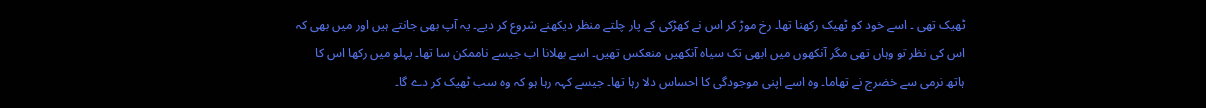ٹھیک تھی ۔ اسے خود کو ٹھیک رکھنا تھا۔ رخ موڑ کر اس نے کھڑکی کے پار چلتے منظر دیکھنے شروع کر دیے۔ یہ آپ بھی جانتے ہیں اور میں بھی کہ اس کی نظر تو وہاں تھی مگر آنکھوں میں ابھی تک سیاہ آنکھیں منعکس تھیں۔ اسے بھلانا اب جیسے ناممکن سا تھا۔ پہلو میں رکھا اس کا ہاتھ نرمی سے خضرج نے تھاما۔ وہ اسے اپنی موجودگی کا احساس دلا رہا تھا۔ جیسے کہہ رہا ہو کہ وہ سب ٹھیک کر دے گا۔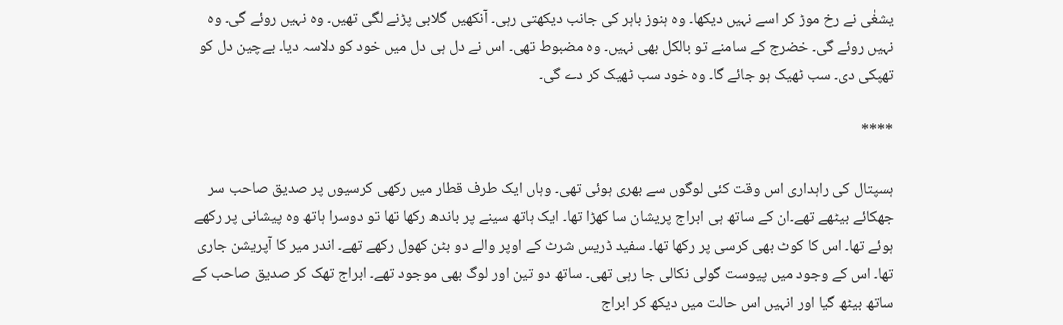یشغٰی نے رخ موڑ کر اسے نہیں دیکھا۔ وہ ہنوز باہر کی جانب دیکھتی رہی۔ آنکھیں گلابی پڑنے لگی تھیں۔ وہ نہیں روئے گی۔ وہ نہیں روئے گی۔ خضرج کے سامنے تو بالکل بھی نہیں۔ وہ مضبوط تھی۔ اس نے دل ہی دل میں خود کو دلاسہ دیا۔ بےچین دل کو تھپکی دی۔ سب ٹھیک ہو جائے گا۔ وہ خود سب ٹھیک کر دے گی۔

****

ہسپتال کی راہداری اس وقت کئی لوگوں سے بھری ہوئی تھی۔ وہاں ایک طرف قطار میں رکھی کرسیوں پر صدیق صاحب سر جھکائے بیٹھے تھے۔ان کے ساتھ ہی ابراج پریشان سا کھڑا تھا۔ ایک ہاتھ سینے پر باندھ رکھا تھا تو دوسرا ہاتھ وہ پیشانی پر رکھے ہوئے تھا۔ اس کا کوٹ بھی کرسی پر رکھا تھا۔ سفید ڈریس شرٹ کے اوپر والے دو بٹن کھول رکھے تھے۔ اندر میر کا آپریشن جاری تھا۔ اس کے وجود میں پیوست گولی نکالی جا رہی تھی۔ ساتھ دو تین اور لوگ بھی موجود تھے۔ ابراج تھک کر صدیق صاحب کے ساتھ بیٹھ گیا اور انہیں اس حالت میں دیکھ کر ابراج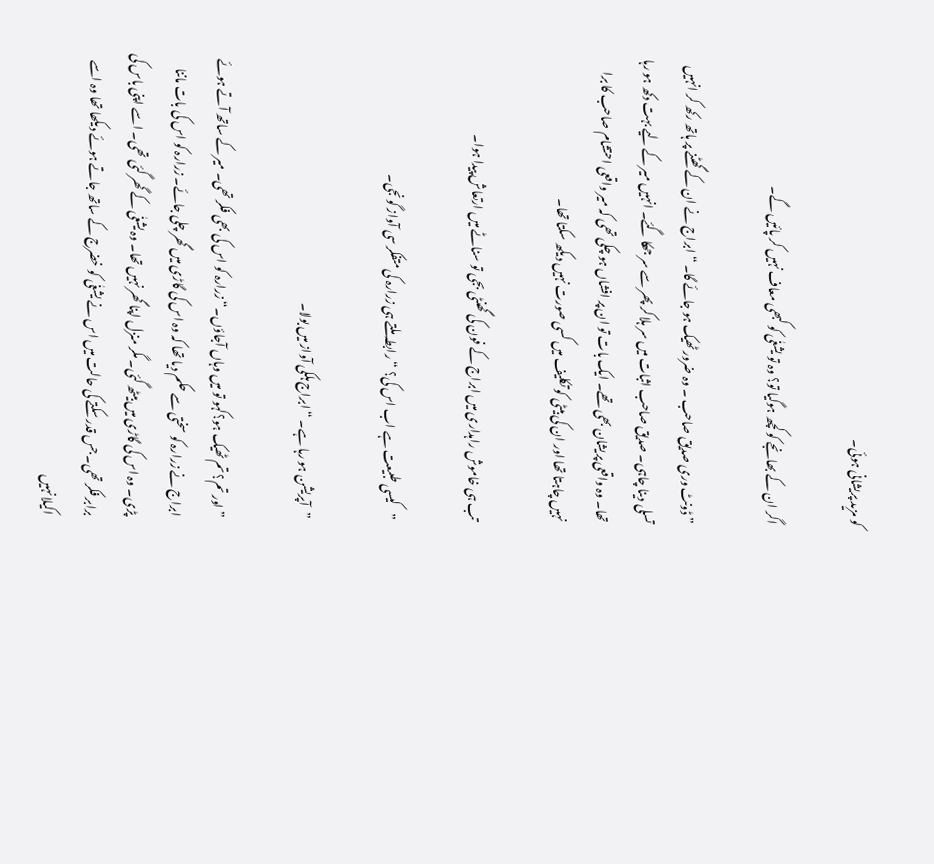کو مزید پریشانی ہوئی۔

اگر ان کے بھانجے کو کچھ ہوگیا تو؟ وہ تو یشغٰی کو کبھی معاف نہیں کر پائیں گے۔

” ڈونٹ وری صدیق صاحب ۔ وہ ضرور ٹھیک ہو جائے گا۔ “ ابراج نے ان کے گھٹنے پر ہاتھ رکھ کر انہیں تسلی دینا چاہی۔ صدیق صاحب اثبات میں سر ہلا کر پھر سے سر جھکا گئے۔ انہیں میر کے لیے بہت دکھ ہو رہا تھا۔ وہ واقعی پریشان بھی تھے۔ ایک بات تو ان پر افشاں ہو چکی تھی کہ میر واقعی احتشام صاحب کا برا نہیں چاہتا تھا اور ان کی بیٹی کو تکلیف میں کسی صورت نہیں دیکھ سکتا تھا۔

تب ہی خاموش راہداری میں ابراج کے فون کی گھنٹی بجی تو سناٹے میں ارتعاش پیدا ہوا۔

”کیسی طبیعت ہے اب اس کی؟ “ رابطہ ملتے ہی زرارہ کی متفکر سی آواز گونجی۔

”آپریشن ہو رہا ہے۔ “ ابراج ہلکی آواز میں بولا۔

” اور تم؟ تم ٹھیک ہو؟کہو تو میں وہاں آجاؤں۔“ زرارہ کو اس کی بھی فکر تھی۔ میر کے ساتھ آتے ہوئے ابراج نے زرارہ کو سختی سے حکم دیا تھا کہ وہ اس کی گاڑی میں گھر چلی جائے۔ زرارہ کو اس کی بات ماننا پڑی۔ وہ اس کی گاڑی میں بیٹھ گئی۔ مگر منزل اپنا گھر نہیں تھا۔ وہ یشغٰی کے گھر گئی تھی۔ اسے اپنی باس کی برابر فکر تھی۔ جس قدر سکتے کی حالت میں اس نے یشغٰی کو خضرج کے ساتھ جاتے ہوئے دیکھا تھا وہ اسے اکیلا نہیں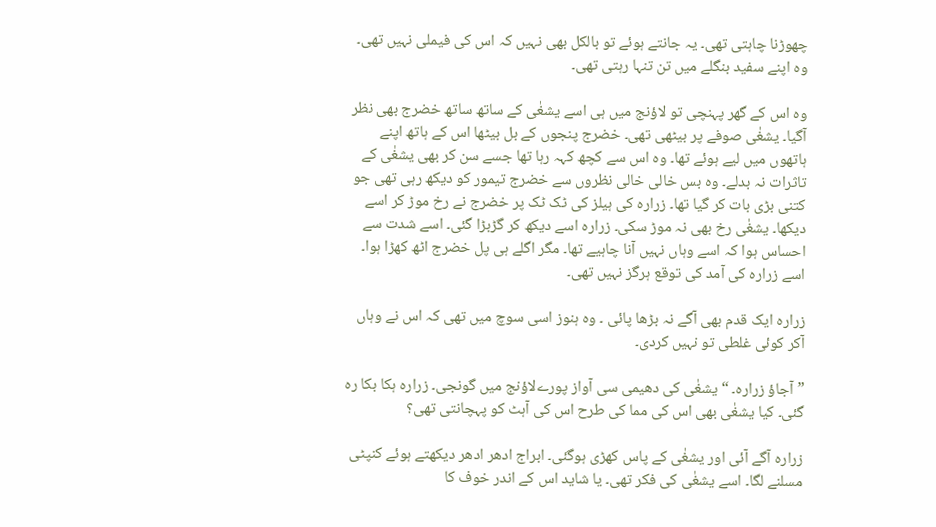چھوڑنا چاہتی تھی۔ یہ جانتے ہوئے تو بالکل بھی نہیں کہ اس کی فیملی نہیں تھی۔ وہ اپنے سفید بنگلے میں تن تنہا رہتی تھی۔

وہ اس کے گھر پہنچی تو لاؤنج میں ہی اسے یشغٰی کے ساتھ ساتھ خضرج بھی نظر آگیا۔ یشغٰی صوفے پر بیٹھی تھی۔ خضرج پنجوں کے بل بیٹھا اس کے ہاتھ اپنے ہاتھوں میں لیے ہوئے تھا۔ وہ اس سے کچھ کہہ رہا تھا جسے سن کر بھی یشغٰی کے تاثرات نہ بدلے۔ وہ بس خالی خالی نظروں سے خضرج تیمور کو دیکھ رہی تھی جو کتنی بڑی بات کر گیا تھا۔ زرارہ کی ہیلز کی ٹک ٹک پر خضرج نے رخ موڑ کر اسے دیکھا۔ یشغٰی رخ بھی نہ موڑ سکی۔ زرارہ اسے دیکھ کر گڑبڑا گئی۔ اسے شدت سے احساس ہوا کہ اسے وہاں نہیں آنا چاہیے تھا۔ مگر اگلے ہی پل خضرج اٹھ کھڑا ہوا۔ اسے زرارہ کی آمد کی توقع ہرگز نہیں تھی۔

زرارہ ایک قدم بھی آگے نہ بڑھا پائی ۔ وہ ہنوز اسی سوچ میں تھی کہ اس نے وہاں آکر کوئی غلطی تو نہیں کردی۔

”آجاؤ زرارہ۔ “ یشغٰی کی دھیمی سی آواز پورےلاؤنج میں گونجی۔ زرارہ ہکا بکا رہ گئی۔ کیا یشغٰی بھی اس کی مما کی طرح اس کی آہٹ کو پہچانتی تھی؟

زرارہ آگے آئی اور یشغٰی کے پاس کھڑی ہوگئی۔ ابراج ادھر ادھر دیکھتے ہوئے کنپٹی مسلنے لگا۔ اسے یشغٰی کی فکر تھی۔ یا شاید اس کے اندر خوف کا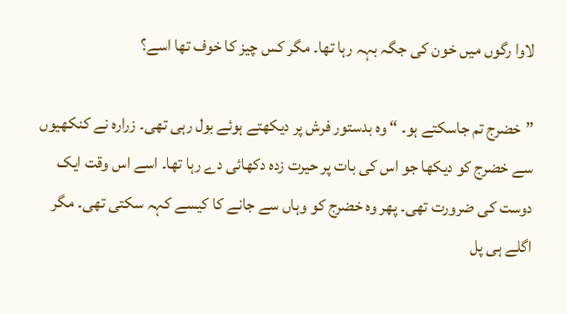لاوا رگوں میں خون کی جگہ بہہ رہا تھا۔ مگر کس چیز کا خوف تھا اسے؟

”خضرج تم جاسکتے ہو۔ “ وہ بدستور فرش پر دیکھتے ہوئے بول رہی تھی۔ زرارہ نے کنکھیوں سے خضرج کو دیکھا جو اس کی بات پر حیرت زدہ دکھائی دے رہا تھا۔ اسے اس وقت ایک دوست کی ضرورت تھی۔ پھر وہ خضرج کو وہاں سے جانے کا کیسے کہہ سکتی تھی۔ مگر اگلے ہی پل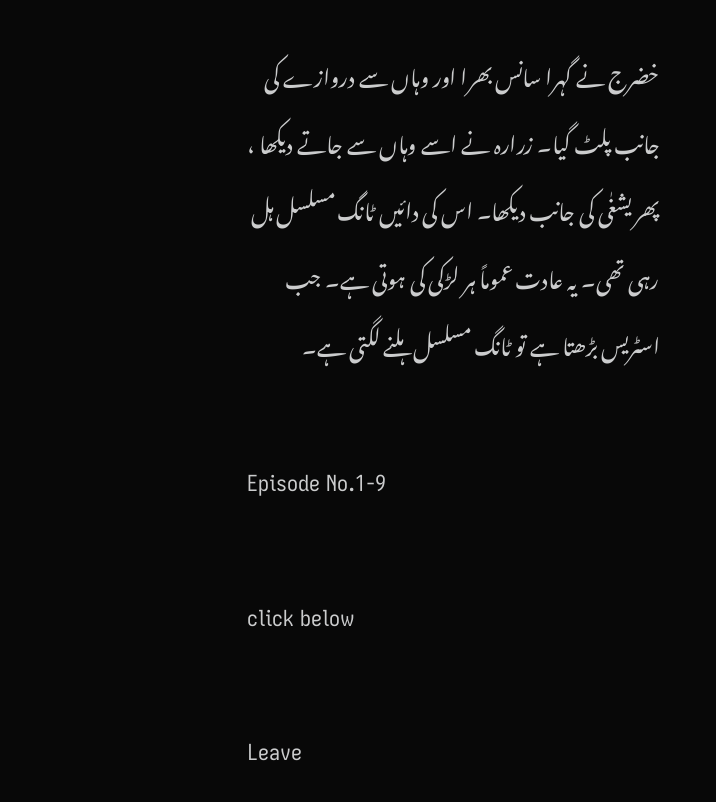خضرج نے گہرا سانس بھرا اور وہاں سے دروازے کی جانب پلٹ گیا۔ زرارہ نے اسے وہاں سے جاتے دیکھا ، پھر یشغٰی کی جانب دیکھا۔ اس کی دائیں ٹانگ مسلسل ہل رہی تھی۔ یہ عادت عموماً ہر لڑکی کی ہوتی ہے۔ جب اسٹریس بڑھتا ہے تو ٹانگ مسلسل ہلنے لگتی ہے۔

Episode No.1-9

click below

Leave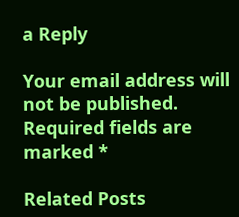a Reply

Your email address will not be published. Required fields are marked *

Related Posts